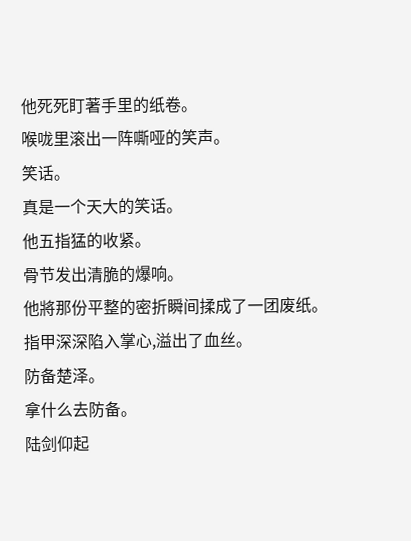他死死盯著手里的纸卷。
喉咙里滚出一阵嘶哑的笑声。
笑话。
真是一个天大的笑话。
他五指猛的收紧。
骨节发出清脆的爆响。
他將那份平整的密折瞬间揉成了一团废纸。
指甲深深陷入掌心,溢出了血丝。
防备楚泽。
拿什么去防备。
陆剑仰起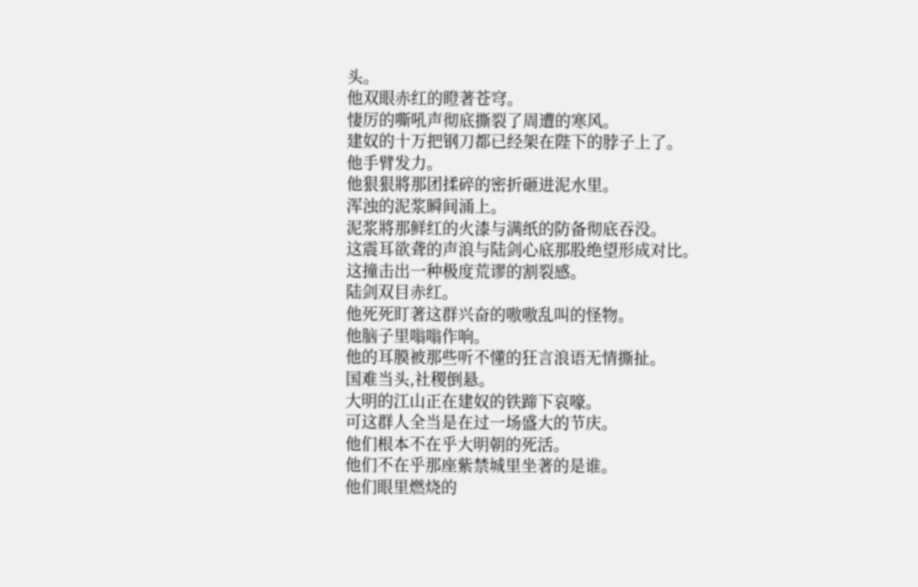头。
他双眼赤红的瞪著苍穹。
悽厉的嘶吼声彻底撕裂了周遭的寒风。
建奴的十万把钢刀都已经架在陛下的脖子上了。
他手臂发力。
他狠狠將那团揉碎的密折砸进泥水里。
浑浊的泥浆瞬间涌上。
泥浆將那鲜红的火漆与满纸的防备彻底吞没。
这震耳欲聋的声浪与陆剑心底那股绝望形成对比。
这撞击出一种极度荒谬的割裂感。
陆剑双目赤红。
他死死盯著这群兴奋的嗷嗷乱叫的怪物。
他脑子里嗡嗡作响。
他的耳膜被那些听不懂的狂言浪语无情撕扯。
国难当头,社稷倒悬。
大明的江山正在建奴的铁蹄下哀嚎。
可这群人全当是在过一场盛大的节庆。
他们根本不在乎大明朝的死活。
他们不在乎那座紫禁城里坐著的是谁。
他们眼里燃烧的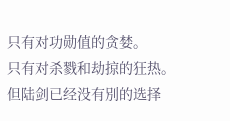只有对功勋值的贪婪。
只有对杀戮和劫掠的狂热。
但陆剑已经没有別的选择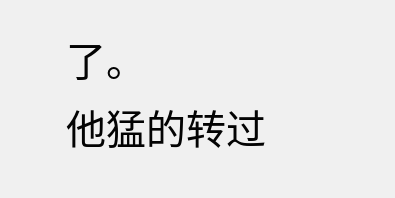了。
他猛的转过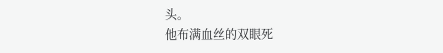头。
他布满血丝的双眼死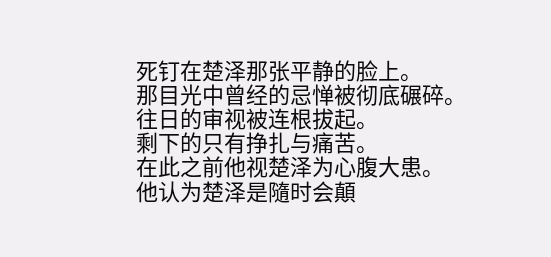死钉在楚泽那张平静的脸上。
那目光中曾经的忌惮被彻底碾碎。
往日的审视被连根拔起。
剩下的只有挣扎与痛苦。
在此之前他视楚泽为心腹大患。
他认为楚泽是隨时会顛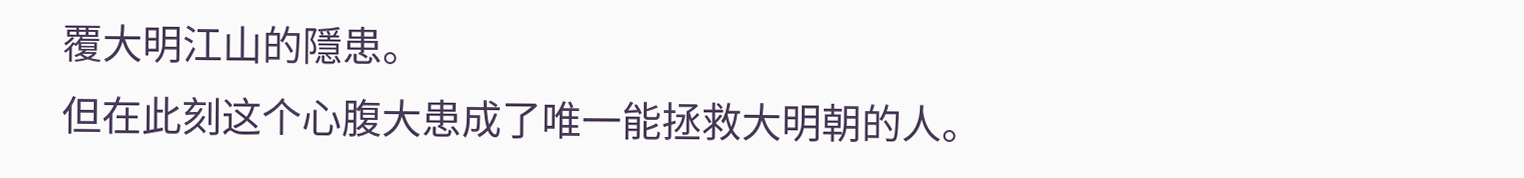覆大明江山的隱患。
但在此刻这个心腹大患成了唯一能拯救大明朝的人。